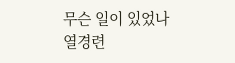무슨 일이 있었나
열경련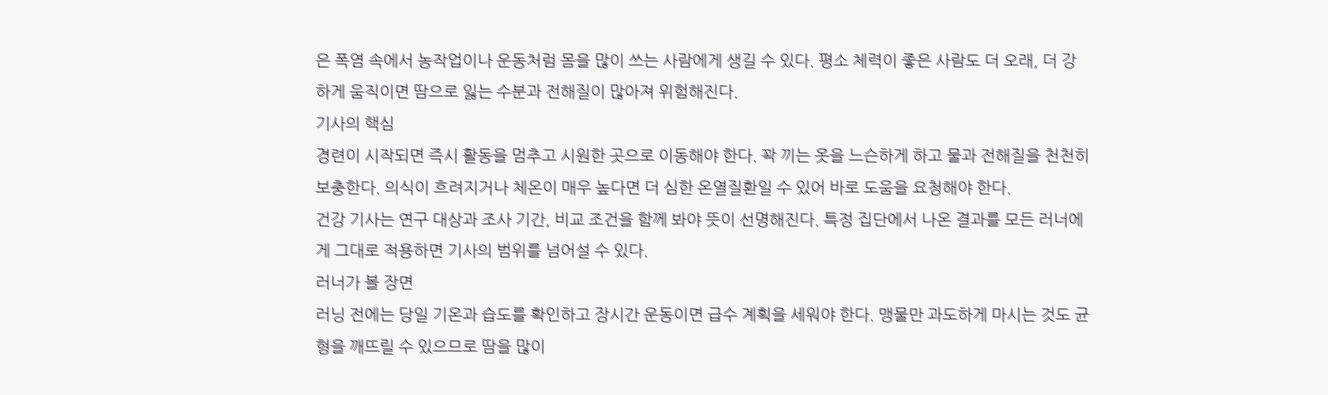은 폭염 속에서 농작업이나 운동처럼 몸을 많이 쓰는 사람에게 생길 수 있다. 평소 체력이 좋은 사람도 더 오래, 더 강하게 움직이면 땀으로 잃는 수분과 전해질이 많아져 위험해진다.
기사의 핵심
경련이 시작되면 즉시 활동을 멈추고 시원한 곳으로 이동해야 한다. 꽉 끼는 옷을 느슨하게 하고 물과 전해질을 천천히 보충한다. 의식이 흐려지거나 체온이 매우 높다면 더 심한 온열질환일 수 있어 바로 도움을 요청해야 한다.
건강 기사는 연구 대상과 조사 기간, 비교 조건을 함께 봐야 뜻이 선명해진다. 특정 집단에서 나온 결과를 모든 러너에게 그대로 적용하면 기사의 범위를 넘어설 수 있다.
러너가 볼 장면
러닝 전에는 당일 기온과 습도를 확인하고 장시간 운동이면 급수 계획을 세워야 한다. 맹물만 과도하게 마시는 것도 균형을 깨뜨릴 수 있으므로 땀을 많이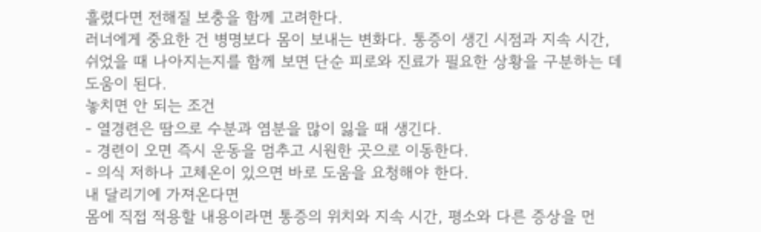흘렸다면 전해질 보충을 함께 고려한다.
러너에게 중요한 건 병명보다 몸이 보내는 변화다. 통증이 생긴 시점과 지속 시간, 쉬었을 때 나아지는지를 함께 보면 단순 피로와 진료가 필요한 상황을 구분하는 데 도움이 된다.
놓치면 안 되는 조건
- 열경련은 땀으로 수분과 염분을 많이 잃을 때 생긴다.
- 경련이 오면 즉시 운동을 멈추고 시원한 곳으로 이동한다.
- 의식 저하나 고체온이 있으면 바로 도움을 요청해야 한다.
내 달리기에 가져온다면
몸에 직접 적용할 내용이라면 통증의 위치와 지속 시간, 평소와 다른 증상을 먼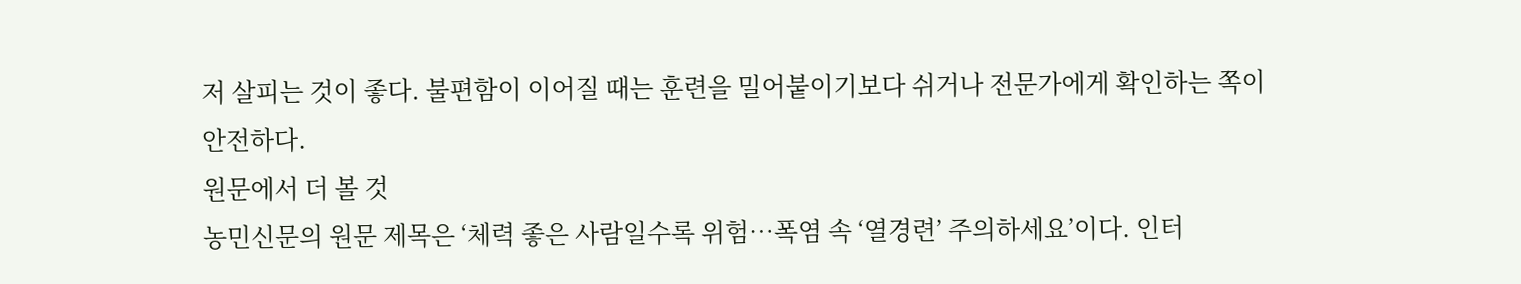저 살피는 것이 좋다. 불편함이 이어질 때는 훈련을 밀어붙이기보다 쉬거나 전문가에게 확인하는 쪽이 안전하다.
원문에서 더 볼 것
농민신문의 원문 제목은 ‘체력 좋은 사람일수록 위험…폭염 속 ‘열경련’ 주의하세요’이다. 인터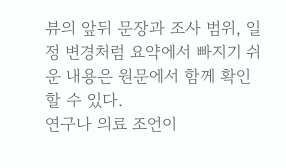뷰의 앞뒤 문장과 조사 범위, 일정 변경처럼 요약에서 빠지기 쉬운 내용은 원문에서 함께 확인할 수 있다.
연구나 의료 조언이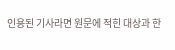인용된 기사라면 원문에 적힌 대상과 한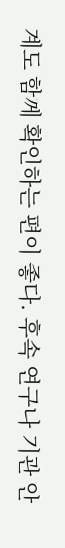계도 함께 확인하는 편이 좋다. 후속 연구나 기관 안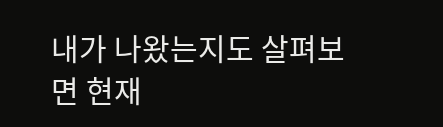내가 나왔는지도 살펴보면 현재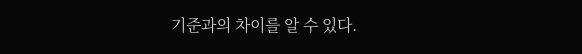기준과의 차이를 알 수 있다.